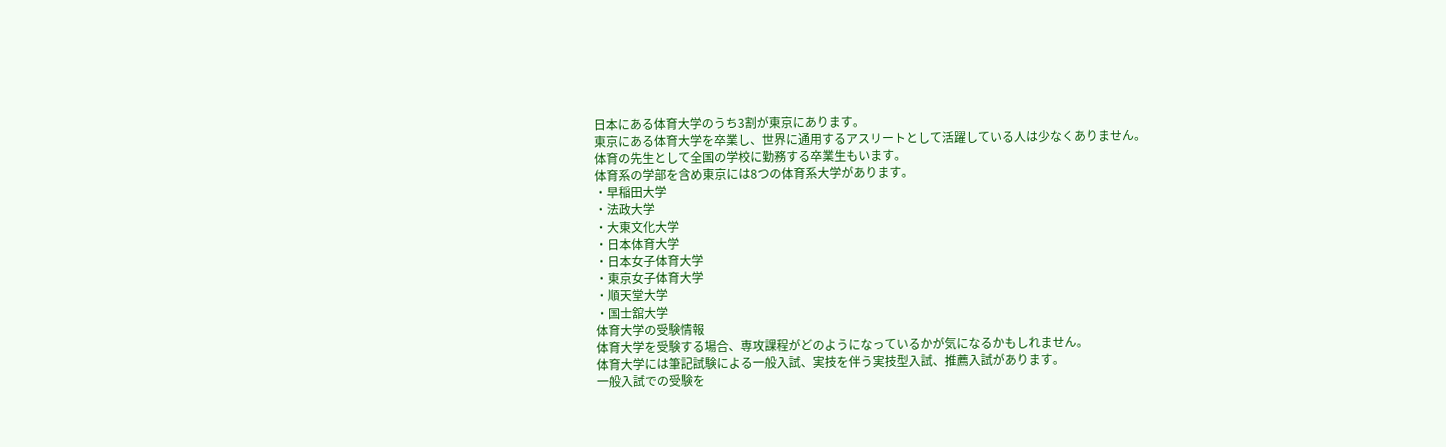日本にある体育大学のうち3割が東京にあります。
東京にある体育大学を卒業し、世界に通用するアスリートとして活躍している人は少なくありません。
体育の先生として全国の学校に勤務する卒業生もいます。
体育系の学部を含め東京には8つの体育系大学があります。
・早稲田大学
・法政大学
・大東文化大学
・日本体育大学
・日本女子体育大学
・東京女子体育大学
・順天堂大学
・国士舘大学
体育大学の受験情報
体育大学を受験する場合、専攻課程がどのようになっているかが気になるかもしれません。
体育大学には筆記試験による一般入試、実技を伴う実技型入試、推薦入試があります。
一般入試での受験を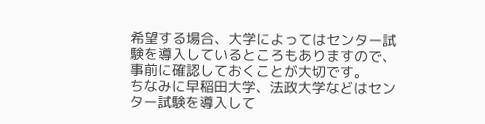希望する場合、大学によってはセンター試験を導入しているところもありますので、事前に確認しておくことが大切です。
ちなみに早稲田大学、法政大学などはセンター試験を導入して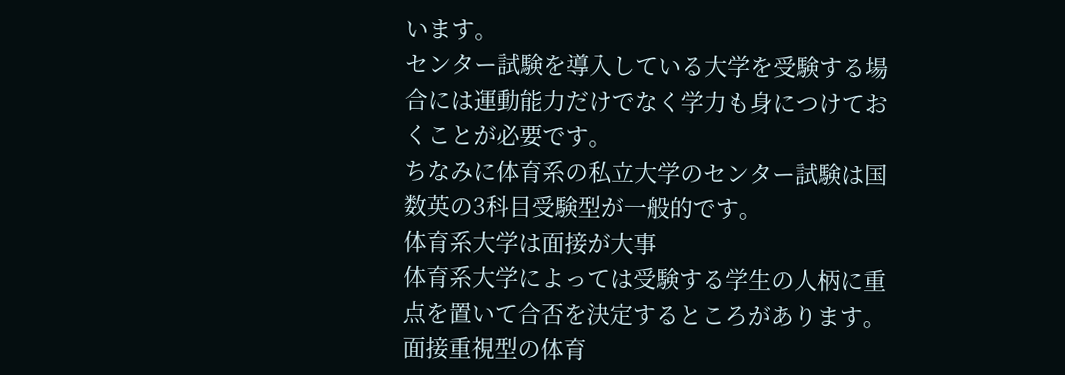います。
センター試験を導入している大学を受験する場合には運動能力だけでなく学力も身につけておくことが必要です。
ちなみに体育系の私立大学のセンター試験は国数英の3科目受験型が一般的です。
体育系大学は面接が大事
体育系大学によっては受験する学生の人柄に重点を置いて合否を決定するところがあります。
面接重視型の体育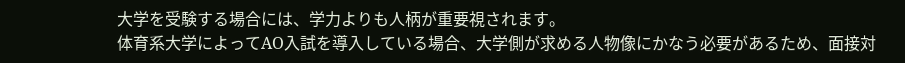大学を受験する場合には、学力よりも人柄が重要視されます。
体育系大学によってAO入試を導入している場合、大学側が求める人物像にかなう必要があるため、面接対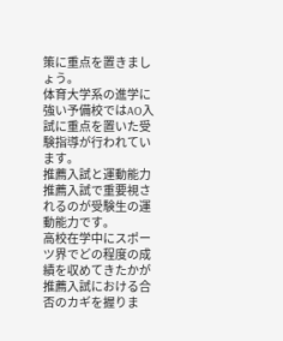策に重点を置きましょう。
体育大学系の進学に強い予備校ではAO入試に重点を置いた受験指導が行われています。
推薦入試と運動能力
推薦入試で重要視されるのが受験生の運動能力です。
高校在学中にスポーツ界でどの程度の成績を収めてきたかが推薦入試における合否のカギを握りま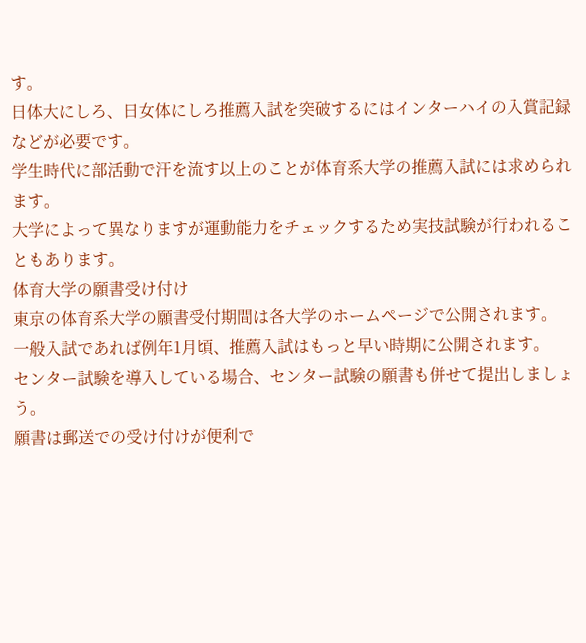す。
日体大にしろ、日女体にしろ推薦入試を突破するにはインターハイの入賞記録などが必要です。
学生時代に部活動で汗を流す以上のことが体育系大学の推薦入試には求められます。
大学によって異なりますが運動能力をチェックするため実技試験が行われることもあります。
体育大学の願書受け付け
東京の体育系大学の願書受付期間は各大学のホームページで公開されます。
一般入試であれば例年1月頃、推薦入試はもっと早い時期に公開されます。
センター試験を導入している場合、センター試験の願書も併せて提出しましょう。
願書は郵送での受け付けが便利で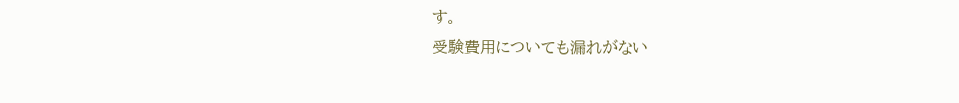す。
受験費用についても漏れがない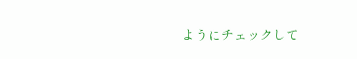ようにチェックして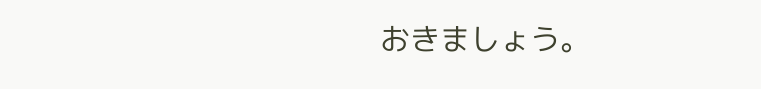おきましょう。